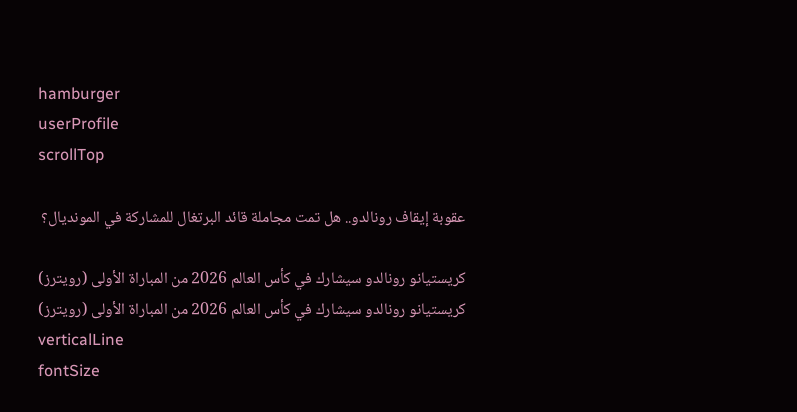hamburger
userProfile
scrollTop

عقوبة إيقاف رونالدو.. هل تمت مجاملة قائد البرتغال للمشاركة في المونديال؟

كريستيانو رونالدو سيشارك في كأس العالم 2026 من المباراة الأولى (رويترز)
كريستيانو رونالدو سيشارك في كأس العالم 2026 من المباراة الأولى (رويترز)
verticalLine
fontSize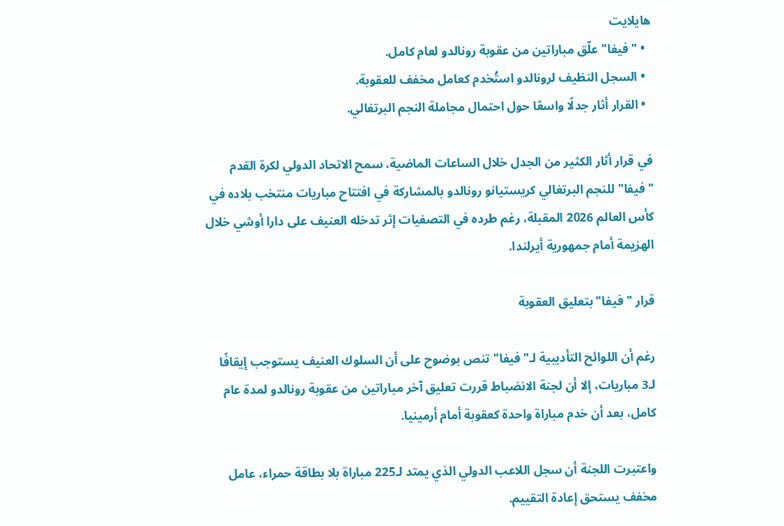هايلايت
  • "فيفا" علّق مباراتين من عقوبة رونالدو لعام كامل.
  • السجل النظيف لرونالدو استُخدم كعامل مخفف للعقوبة.
  • القرار أثار جدلًا واسعًا حول احتمال مجاملة النجم البرتغالي.

في قرار أثار الكثير من الجدل خلال الساعات الماضية، سمح الاتحاد الدولي لكرة القدم "فيفا" للنجم البرتغالي كريستيانو رونالدو بالمشاركة في افتتاح مباريات منتخب بلاده في كأس العالم 2026 المقبلة، رغم طرده في التصفيات إثر تدخله العنيف على دارا أوشي خلال الهزيمة أمام جمهورية أيرلندا.

قرار "فيفا" بتعليق العقوبة

رغم أن اللوائح التأديبية لـ"فيفا" تنص بوضوح على أن السلوك العنيف يستوجب إيقافًا لـ3 مباريات، إلا أن لجنة الانضباط قررت تعليق آخر مباراتين من عقوبة رونالدو لمدة عام كامل، بعد أن خدم مباراة واحدة كعقوبة أمام أرمينيا.

واعتبرت اللجنة أن سجل اللاعب الدولي الذي يمتد لـ225 مباراة بلا بطاقة حمراء، عامل مخفف يستحق إعادة التقييم.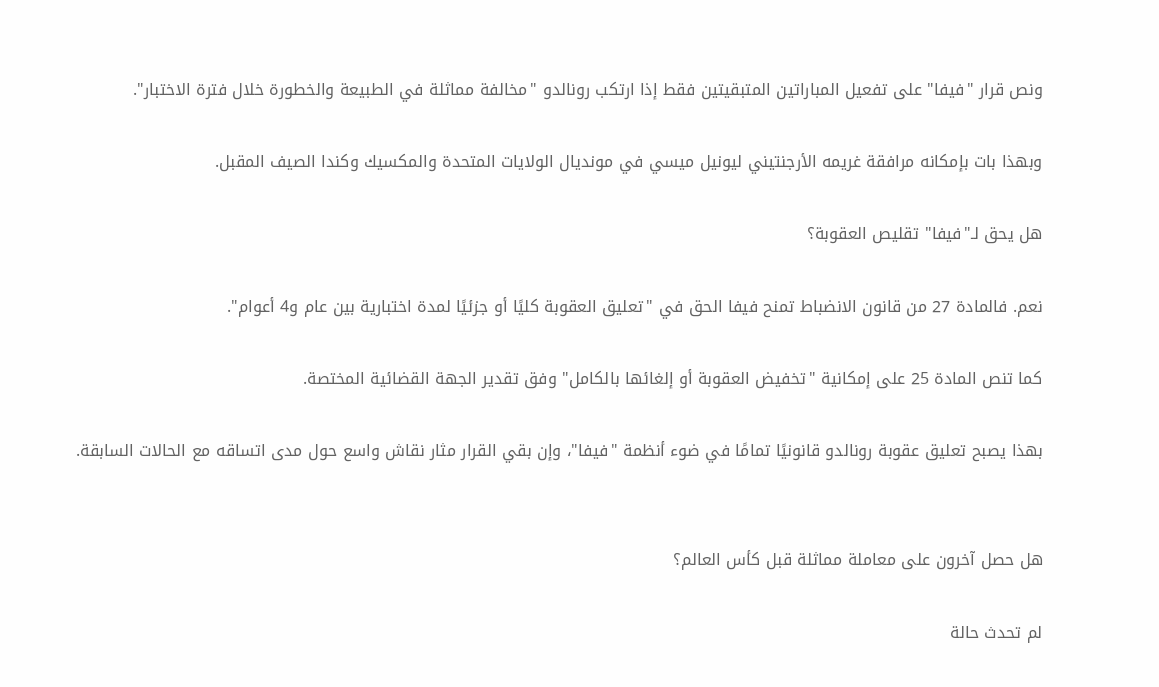ونص قرار "فيفا" على تفعيل المباراتين المتبقيتين فقط إذا ارتكب رونالدو "مخالفة مماثلة في الطبيعة والخطورة خلال فترة الاختبار".

وبهذا بات بإمكانه مرافقة غريمه الأرجنتيني ليونيل ميسي في مونديال الولايات المتحدة والمكسيك وكندا الصيف المقبل.

هل يحق لـ"فيفا" تقليص العقوبة؟

نعم. فالمادة 27 من قانون الانضباط تمنح فيفا الحق في "تعليق العقوبة كليًا أو جزئيًا لمدة اختبارية بين عام و4 أعوام".

كما تنص المادة 25 على إمكانية "تخفيض العقوبة أو إلغائها بالكامل" وفق تقدير الجهة القضائية المختصة.

بهذا يصبح تعليق عقوبة رونالدو قانونيًا تمامًا في ضوء أنظمة "فيفا"، وإن بقي القرار مثار نقاش واسع حول مدى اتساقه مع الحالات السابقة.


هل حصل آخرون على معاملة مماثلة قبل كأس العالم؟

لم تحدث حالة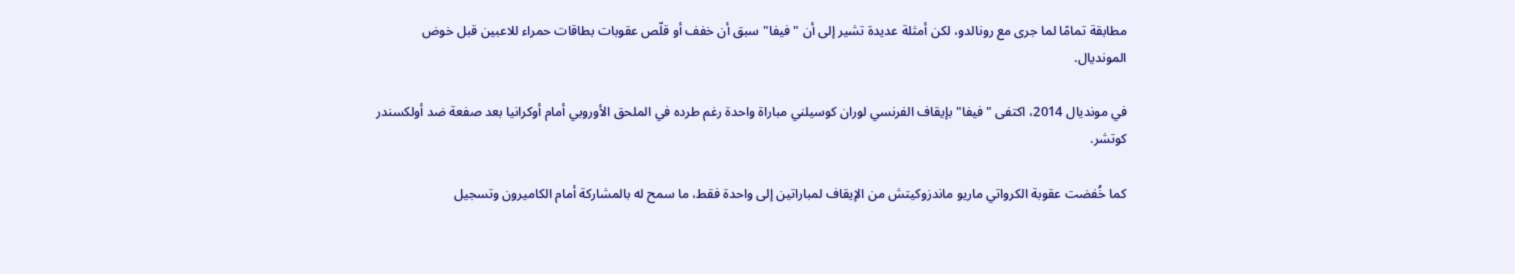مطابقة تمامًا لما جرى مع رونالدو، لكن أمثلة عديدة تشير إلى أن "فيفا" سبق أن خفف أو قلّص عقوبات بطاقات حمراء للاعبين قبل خوض المونديال.

في مونديال 2014، اكتفى "فيفا" بإيقاف الفرنسي لوران كوسيلني مباراة واحدة رغم طرده في الملحق الأوروبي أمام أوكرانيا بعد صفعة ضد أولكسندر كوتشر.

كما خُفضت عقوبة الكرواتي ماريو ماندزوكيتش من الإيقاف لمباراتين إلى واحدة فقط، ما سمح له بالمشاركة أمام الكاميرون وتسجيل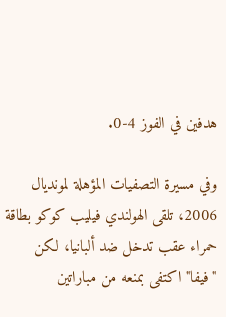هدفين في الفوز 4-0.

وفي مسيرة التصفيات المؤهلة لمونديال 2006، تلقى الهولندي فيليب كوكو بطاقة حمراء عقب تدخل ضد ألبانيا، لكن "فيفا" اكتفى بمنعه من مباراتين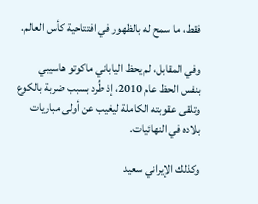فقط، ما سمح له بالظهور في افتتاحية كأس العالم.

وفي المقابل، لم يحظ الياباني ماكوتو هاسيبي بنفس الحظ عام 2010، إذ طُرد بسبب ضربة بالكوع وتلقى عقوبته الكاملة ليغيب عن أولى مباريات بلاده في النهائيات.

وكذلك الإيراني سعيد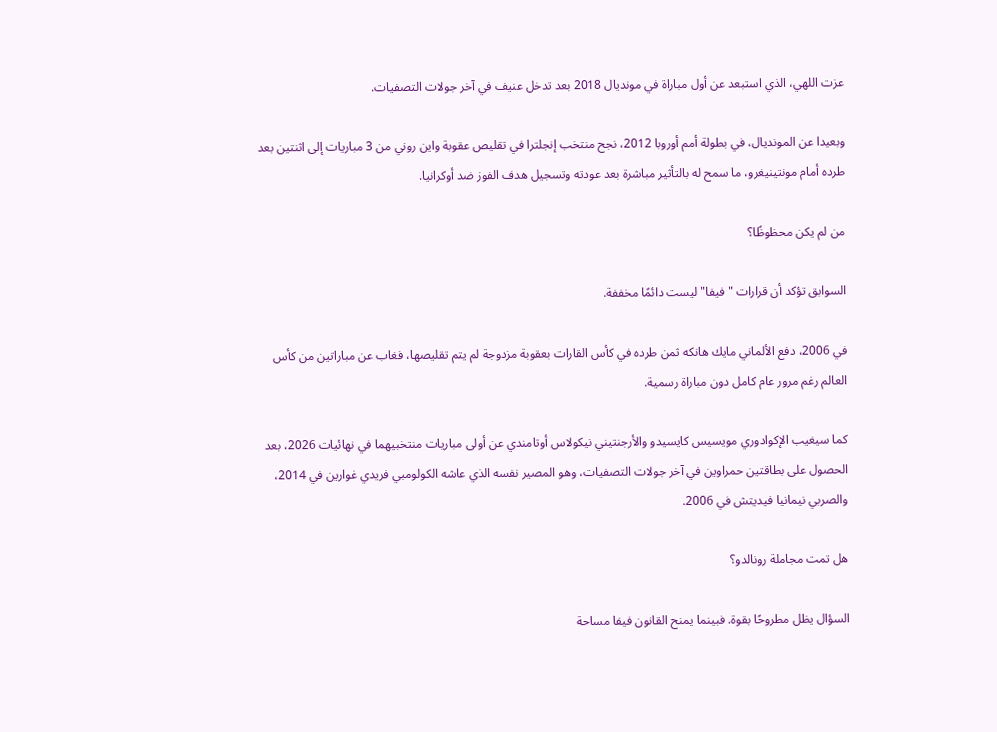عزت اللهي، الذي استبعد عن أول مباراة في مونديال 2018 بعد تدخل عنيف في آخر جولات التصفيات.

وبعيدا عن المونديال، في بطولة أمم أوروبا 2012، نجح منتخب إنجلترا في تقليص عقوبة واين روني من 3 مباريات إلى اثنتين بعد طرده أمام مونتينيغرو، ما سمح له بالتأثير مباشرة بعد عودته وتسجيل هدف الفوز ضد أوكرانيا.

من لم يكن محظوظًا؟

السوابق تؤكد أن قرارات "فيفا" ليست دائمًا مخففة.

في 2006، دفع الألماني مايك هانكه ثمن طرده في كأس القارات بعقوبة مزدوجة لم يتم تقليصها، فغاب عن مباراتين من كأس العالم رغم مرور عام كامل دون مباراة رسمية.

كما سيغيب الإكوادوري مويسيس كايسيدو والأرجنتيني نيكولاس أوتامندي عن أولى مباريات منتخبيهما في نهائيات 2026، بعد الحصول على بطاقتين حمراوين في آخر جولات التصفيات، وهو المصير نفسه الذي عاشه الكولومبي فريدي غوارين في 2014، والصربي نيمانيا فيديتش في 2006.

هل تمت مجاملة رونالدو؟

السؤال يظل مطروحًا بقوة. فبينما يمنح القانون فيفا مساحة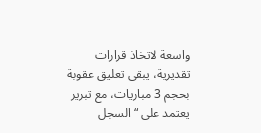واسعة لاتخاذ قرارات تقديرية، يبقى تعليق عقوبة بحجم 3 مباريات، مع تبرير يعتمد على “السجل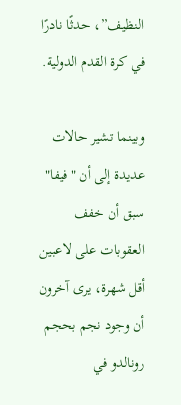النظيف”، حدثًا نادرًا في كرة القدم الدولية.

وبينما تشير حالات عديدة إلى أن "فيفا" سبق أن خفف العقوبات على لاعبين أقل شهرة، يرى آخرون أن وجود نجم بحجم رونالدو في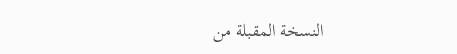النسخة المقبلة من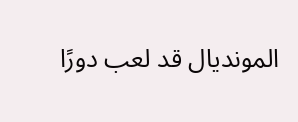المونديال قد لعب دورًا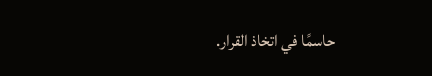حاسمًا في اتخاذ القرار.